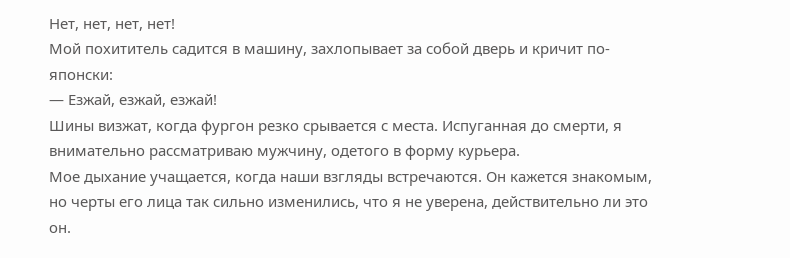Нет, нет, нет, нет!
Мой похититель садится в машину, захлопывает за собой дверь и кричит по-японски:
— Езжай, езжай, езжай!
Шины визжат, когда фургон резко срывается с места. Испуганная до смерти, я внимательно рассматриваю мужчину, одетого в форму курьера.
Мое дыхание учащается, когда наши взгляды встречаются. Он кажется знакомым, но черты его лица так сильно изменились, что я не уверена, действительно ли это он.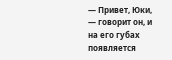— Привет, Юки, — говорит он, и на его губах появляется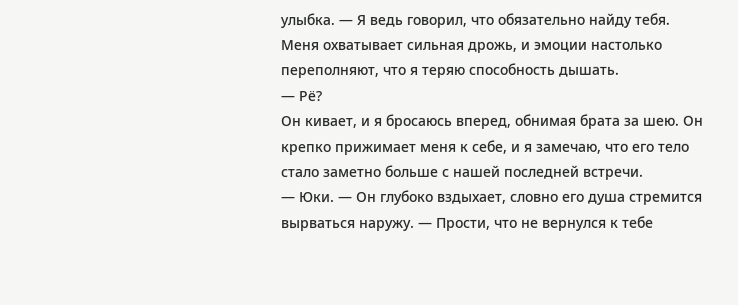улыбка. — Я ведь говорил, что обязательно найду тебя.
Меня охватывает сильная дрожь, и эмоции настолько переполняют, что я теряю способность дышать.
— Рё?
Он кивает, и я бросаюсь вперед, обнимая брата за шею. Он крепко прижимает меня к себе, и я замечаю, что его тело стало заметно больше с нашей последней встречи.
— Юки. — Он глубоко вздыхает, словно его душа стремится вырваться наружу. — Прости, что не вернулся к тебе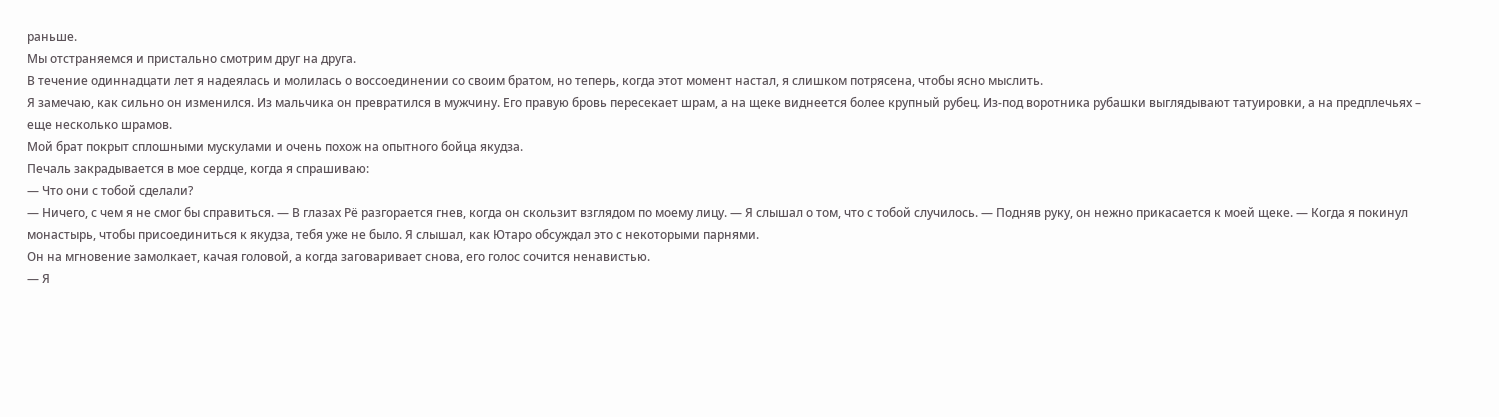раньше.
Мы отстраняемся и пристально смотрим друг на друга.
В течение одиннадцати лет я надеялась и молилась о воссоединении со своим братом, но теперь, когда этот момент настал, я слишком потрясена, чтобы ясно мыслить.
Я замечаю, как сильно он изменился. Из мальчика он превратился в мужчину. Его правую бровь пересекает шрам, а на щеке виднеется более крупный рубец. Из-под воротника рубашки выглядывают татуировки, а на предплечьях – еще несколько шрамов.
Мой брат покрыт сплошными мускулами и очень похож на опытного бойца якудза.
Печаль закрадывается в мое сердце, когда я спрашиваю:
— Что они с тобой сделали?
— Ничего, с чем я не смог бы справиться. — В глазах Рё разгорается гнев, когда он скользит взглядом по моему лицу. — Я слышал о том, что с тобой случилось. — Подняв руку, он нежно прикасается к моей щеке. — Когда я покинул монастырь, чтобы присоединиться к якудза, тебя уже не было. Я слышал, как Ютаро обсуждал это с некоторыми парнями.
Он на мгновение замолкает, качая головой, а когда заговаривает снова, его голос сочится ненавистью.
— Я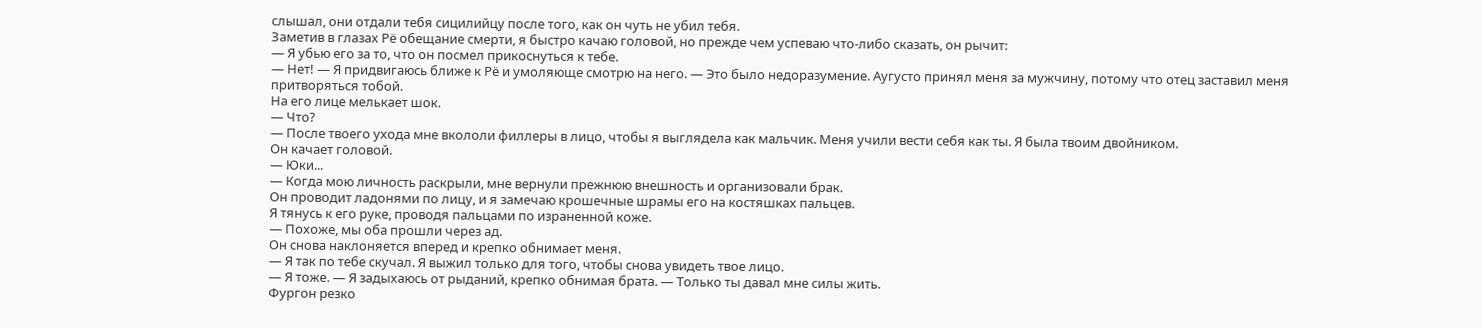слышал, они отдали тебя сицилийцу после того, как он чуть не убил тебя.
Заметив в глазах Рё обещание смерти, я быстро качаю головой, но прежде чем успеваю что-либо сказать, он рычит:
— Я убью его за то, что он посмел прикоснуться к тебе.
— Нет! — Я придвигаюсь ближе к Рё и умоляюще смотрю на него. — Это было недоразумение. Аугусто принял меня за мужчину, потому что отец заставил меня притворяться тобой.
На его лице мелькает шок.
— Что?
— После твоего ухода мне вкололи филлеры в лицо, чтобы я выглядела как мальчик. Меня учили вести себя как ты. Я была твоим двойником.
Он качает головой.
— Юки...
— Когда мою личность раскрыли, мне вернули прежнюю внешность и организовали брак.
Он проводит ладонями по лицу, и я замечаю крошечные шрамы его на костяшках пальцев.
Я тянусь к его руке, проводя пальцами по израненной коже.
— Похоже, мы оба прошли через ад.
Он снова наклоняется вперед и крепко обнимает меня.
— Я так по тебе скучал. Я выжил только для того, чтобы снова увидеть твое лицо.
— Я тоже. — Я задыхаюсь от рыданий, крепко обнимая брата. — Только ты давал мне силы жить.
Фургон резко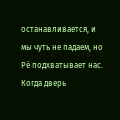останавливается, и мы чуть не падаем, но Рё подхватывает нас.
Когда дверь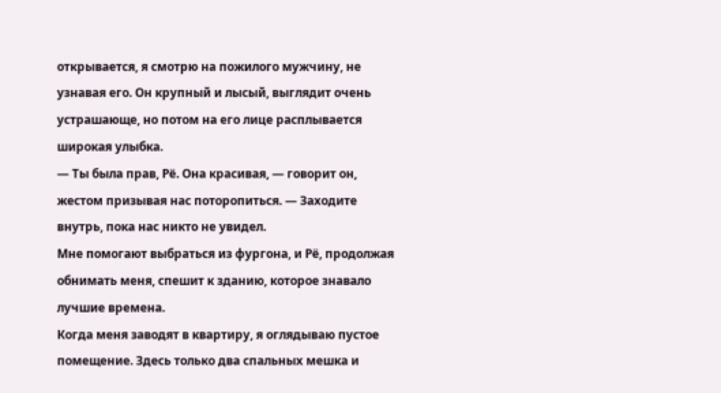открывается, я смотрю на пожилого мужчину, не узнавая его. Он крупный и лысый, выглядит очень устрашающе, но потом на его лице расплывается широкая улыбка.
— Ты была прав, Рё. Она красивая, — говорит он, жестом призывая нас поторопиться. — Заходите внутрь, пока нас никто не увидел.
Мне помогают выбраться из фургона, и Рё, продолжая обнимать меня, спешит к зданию, которое знавало лучшие времена.
Когда меня заводят в квартиру, я оглядываю пустое помещение. Здесь только два спальных мешка и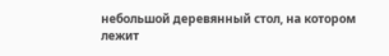небольшой деревянный стол, на котором лежит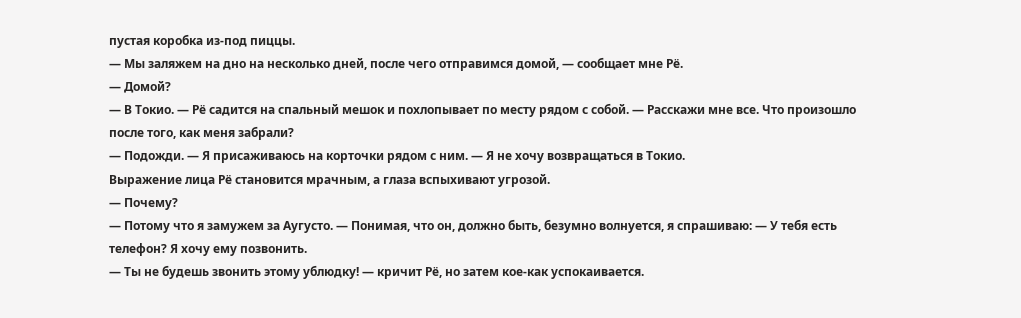пустая коробка из-под пиццы.
— Мы заляжем на дно на несколько дней, после чего отправимся домой, — сообщает мне Рё.
— Домой?
— В Токио. — Рё садится на спальный мешок и похлопывает по месту рядом с собой. — Расскажи мне все. Что произошло после того, как меня забрали?
— Подожди. — Я присаживаюсь на корточки рядом с ним. — Я не хочу возвращаться в Токио.
Выражение лица Рё становится мрачным, а глаза вспыхивают угрозой.
— Почему?
— Потому что я замужем за Аугусто. — Понимая, что он, должно быть, безумно волнуется, я спрашиваю: — У тебя есть телефон? Я хочу ему позвонить.
— Ты не будешь звонить этому ублюдку! — кричит Рё, но затем кое-как успокаивается.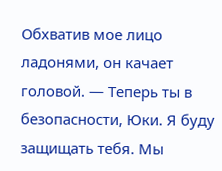Обхватив мое лицо ладонями, он качает головой. — Теперь ты в безопасности, Юки. Я буду защищать тебя. Мы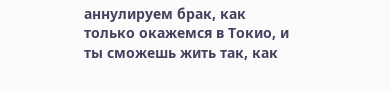аннулируем брак, как только окажемся в Токио, и ты сможешь жить так, как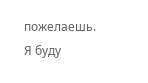пожелаешь. Я буду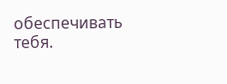обеспечивать тебя.